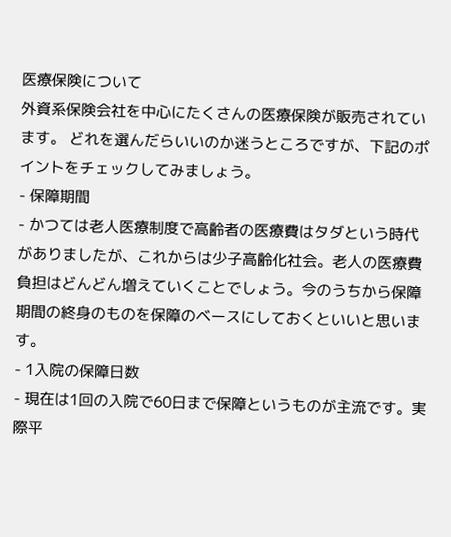医療保険について
外資系保険会社を中心にたくさんの医療保険が販売されています。 どれを選んだらいいのか迷うところですが、下記のポイントをチェックしてみましょう。
- 保障期間
- かつては老人医療制度で高齢者の医療費はタダという時代がありましたが、これからは少子高齢化社会。老人の医療費負担はどんどん増えていくことでしょう。今のうちから保障期間の終身のものを保障のベースにしておくといいと思います。
- 1入院の保障日数
- 現在は1回の入院で60日まで保障というものが主流です。実際平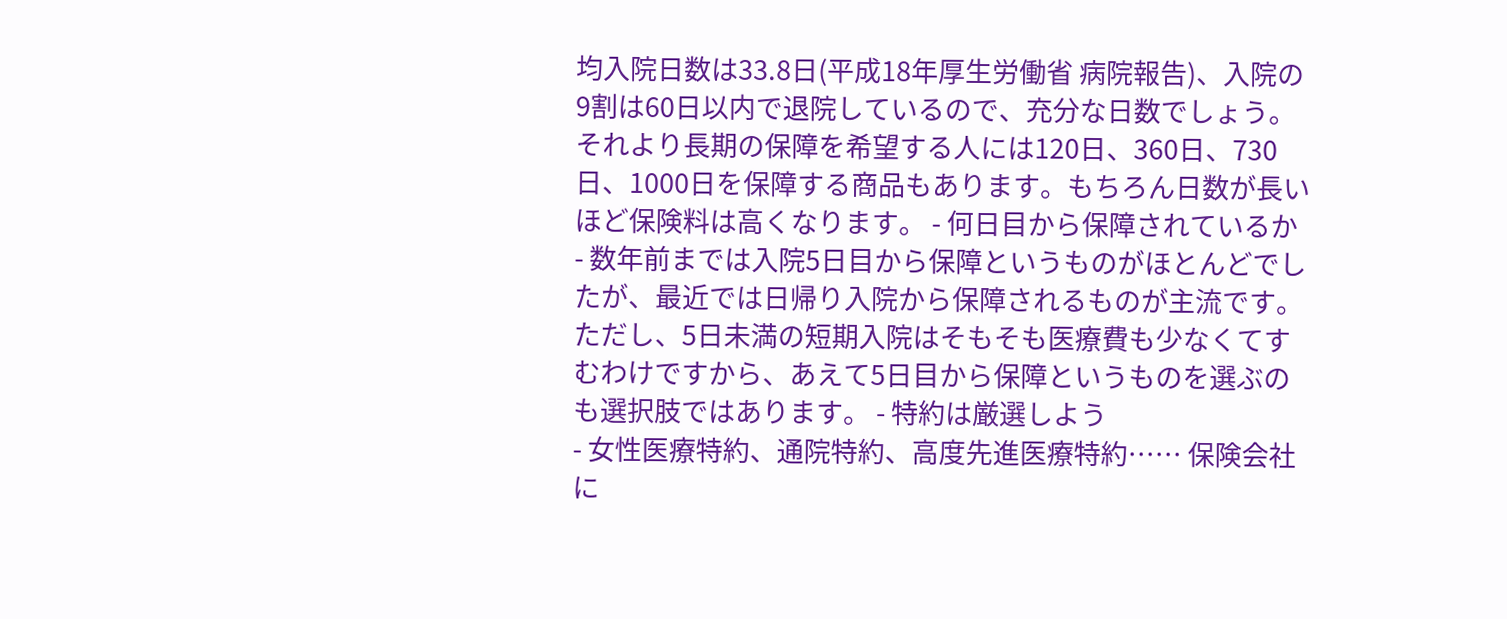均入院日数は33.8日(平成18年厚生労働省 病院報告)、入院の9割は60日以内で退院しているので、充分な日数でしょう。
それより長期の保障を希望する人には120日、360日、730日、1000日を保障する商品もあります。もちろん日数が長いほど保険料は高くなります。 - 何日目から保障されているか
- 数年前までは入院5日目から保障というものがほとんどでしたが、最近では日帰り入院から保障されるものが主流です。
ただし、5日未満の短期入院はそもそも医療費も少なくてすむわけですから、あえて5日目から保障というものを選ぶのも選択肢ではあります。 - 特約は厳選しよう
- 女性医療特約、通院特約、高度先進医療特約…… 保険会社に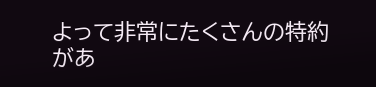よって非常にたくさんの特約があ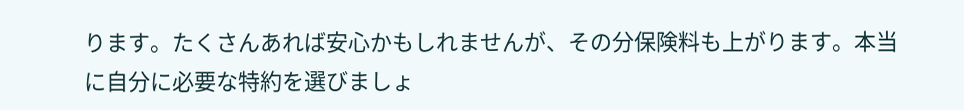ります。たくさんあれば安心かもしれませんが、その分保険料も上がります。本当に自分に必要な特約を選びましょ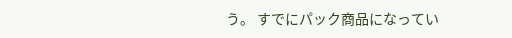う。 すでにパック商品になってい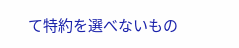て特約を選べないもの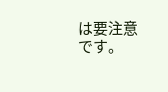は要注意です。